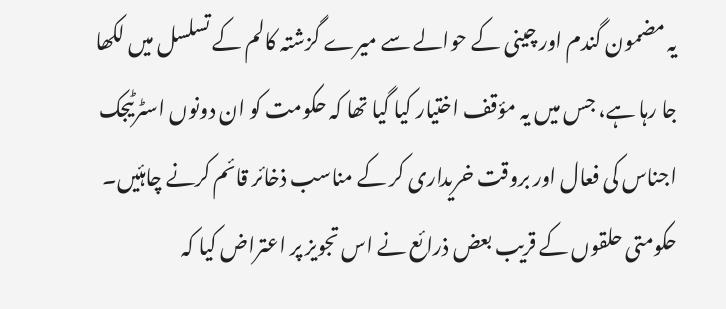یہ مضمون گندم اور چینی کے حوالے سے میرے گزشتہ کالم کے تسلسل میں لکھا جا رہا ہے، جس میں یہ مؤقف اختیار کیا گیا تھا کہ حکومت کو ان دونوں اسٹرٹیجک اجناس کی فعال اور بروقت خریداری کر کے مناسب ذخائر قائم کرنے چاہئیں۔ حکومتی حلقوں کے قریب بعض ذرائع نے اس تجویز پر اعتراض کیا کہ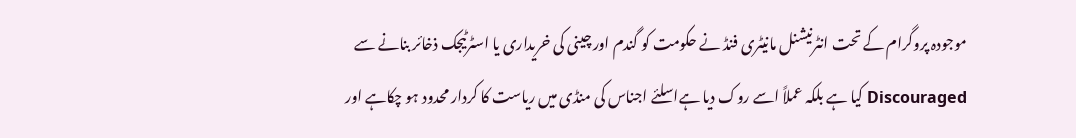موجودہ پروگرام کے تحت انٹرنیشنل مانیٹری فنڈ نے حکومت کو گندم اور چینی کی خریداری یا اسٹرٹیجک ذخائر بنانے سے Discouraged کیا ہے بلکہ عملاً اسے روک دیا ہےاسلئے اجناس کی منڈی میں ریاست کا کردار محدود ہو چکاہے اور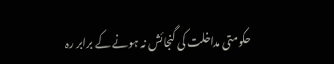حکومتی مداخلت کی گنجائش نہ ہونے کے برابر رہ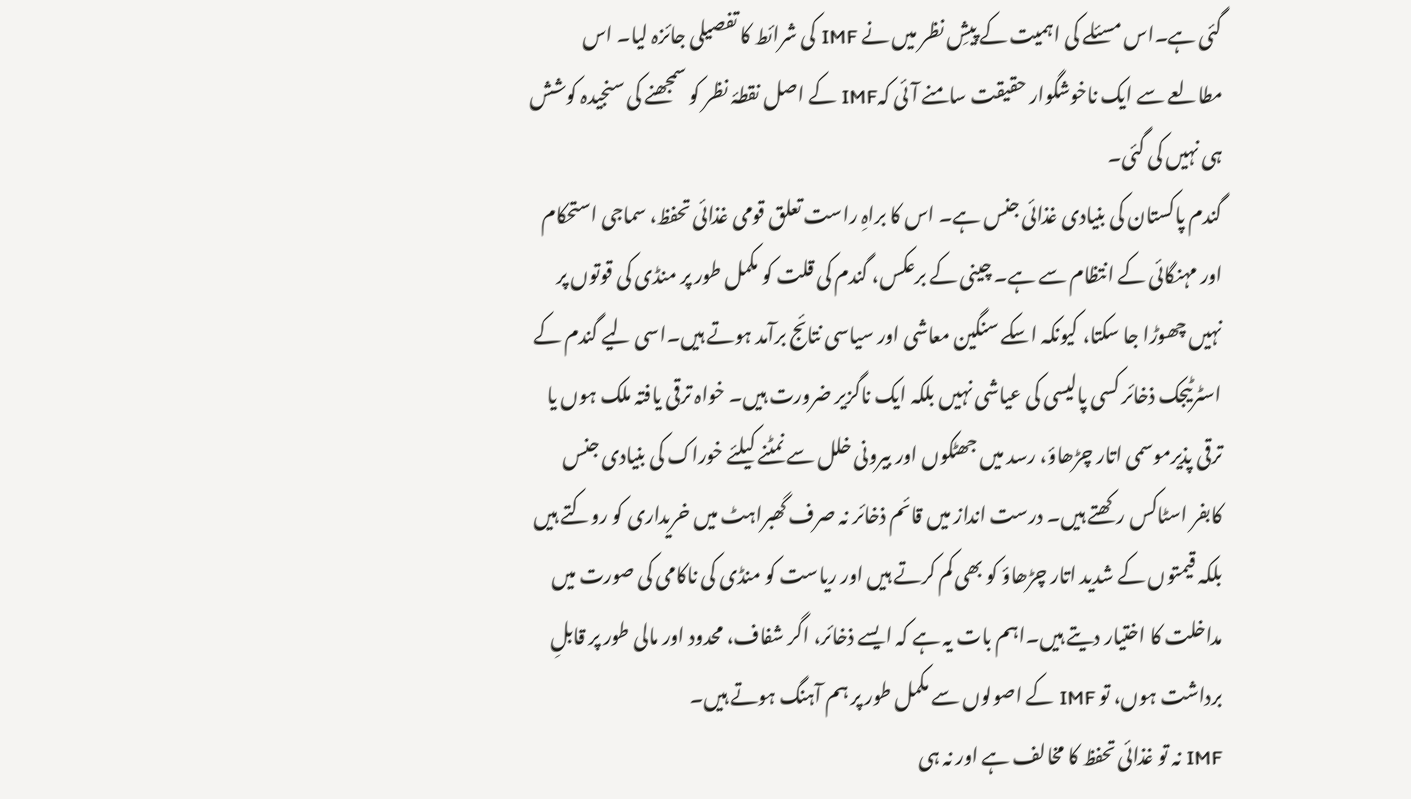گئی ہے۔اس مسئلے کی اہمیت کے پیشِ نظر میں نے IMF کی شرائط کا تفصیلی جائزہ لیا۔ اس مطالعے سے ایک ناخوشگوار حقیقت سامنے آئی کہIMF کے اصل نقطۂ نظر کو سمجھنے کی سنجیدہ کوشش ہی نہیں کی گئی۔
گندم پاکستان کی بنیادی غذائی جنس ہے۔ اس کا براہِ راست تعلق قومی غذائی تحفظ، سماجی استحکام اور مہنگائی کے انتظام سے ہے۔ چینی کے برعکس، گندم کی قلت کو مکمل طور پر منڈی کی قوتوں پر نہیں چھوڑا جا سکتا، کیونکہ اسکے سنگین معاشی اور سیاسی نتائج برآمد ہوتے ہیں۔اسی لیے گندم کے اسٹرٹیجک ذخائر کسی پالیسی کی عیاشی نہیں بلکہ ایک ناگزیر ضرورت ہیں۔ خواہ ترقی یافتہ ملک ہوں یا ترقی پذیرموسمی اتار چڑھاؤ، رسد میں جھٹکوں اور بیرونی خلل سے نمٹنے کیلئے خوراک کی بنیادی جنس کابفر اسٹاکس رکھتے ہیں۔ درست انداز میں قائم ذخائر نہ صرف گھبراہٹ میں خریداری کو روکتے ہیں بلکہ قیمتوں کے شدید اتار چڑھاؤ کو بھی کم کرتے ہیں اور ریاست کو منڈی کی ناکامی کی صورت میں مداخلت کا اختیار دیتے ہیں۔اہم بات یہ ہے کہ ایسے ذخائر، اگر شفاف، محدود اور مالی طور پر قابلِ برداشت ہوں، تو IMF کے اصولوں سے مکمل طور پر ہم آہنگ ہوتے ہیں۔
IMF نہ تو غذائی تحفظ کا مخالف ہے اور نہ ہی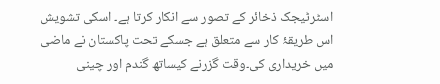اسٹرٹیجک ذخائر کے تصور سے انکار کرتا ہے۔ اسکی تشویش اس طریقۂ کار سے متعلق ہے جسکے تحت پاکستان نے ماضی میں خریداری کی۔وقت گزرنے کیساتھ گندم اور چینی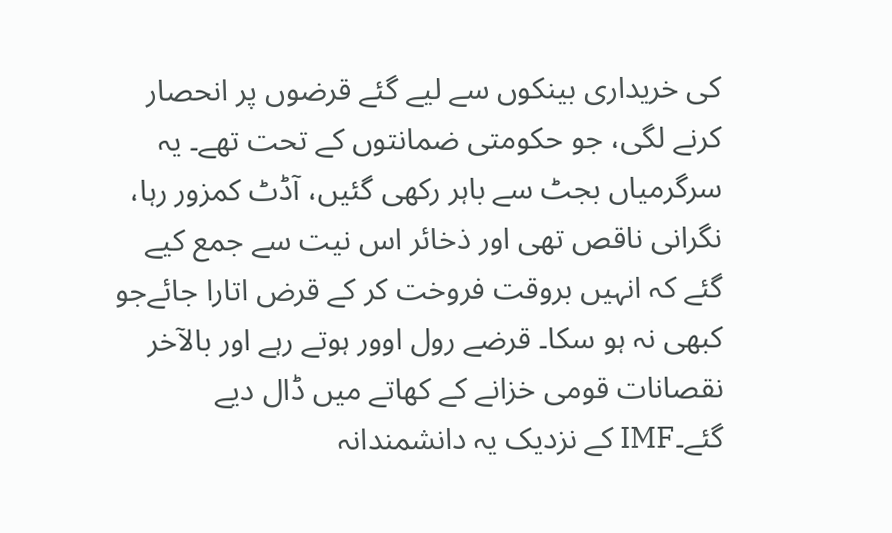کی خریداری بینکوں سے لیے گئے قرضوں پر انحصار کرنے لگی، جو حکومتی ضمانتوں کے تحت تھے۔ یہ سرگرمیاں بجٹ سے باہر رکھی گئیں، آڈٹ کمزور رہا، نگرانی ناقص تھی اور ذخائر اس نیت سے جمع کیے گئے کہ انہیں بروقت فروخت کر کے قرض اتارا جائےجو کبھی نہ ہو سکا۔ قرضے رول اوور ہوتے رہے اور بالآخر نقصانات قومی خزانے کے کھاتے میں ڈال دیے گئے۔IMF کے نزدیک یہ دانشمندانہ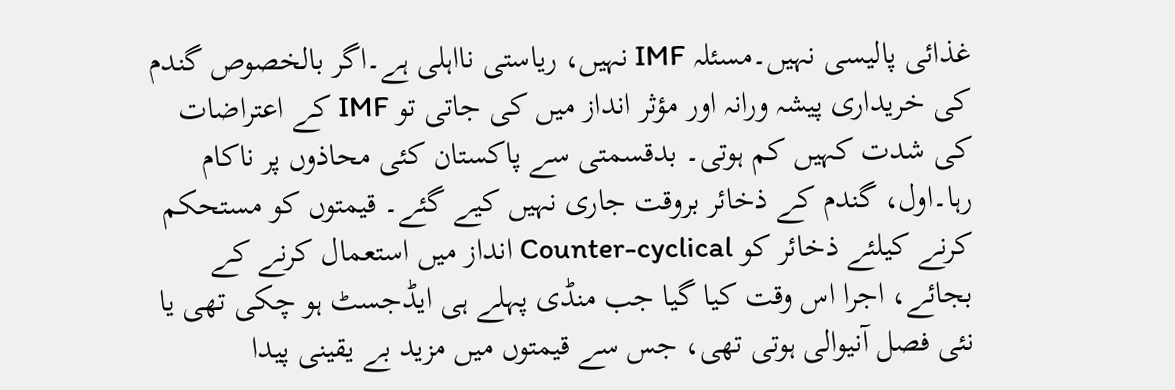غذائی پالیسی نہیں۔مسئلہ IMF نہیں، ریاستی نااہلی ہے۔اگر بالخصوص گندم کی خریداری پیشہ ورانہ اور مؤثر انداز میں کی جاتی تو IMF کے اعتراضات کی شدت کہیں کم ہوتی۔ بدقسمتی سے پاکستان کئی محاذوں پر ناکام رہا۔اول، گندم کے ذخائر بروقت جاری نہیں کیے گئے۔ قیمتوں کو مستحکم کرنے کیلئے ذخائر کو Counter-cyclical انداز میں استعمال کرنے کے بجائے، اجرا اس وقت کیا گیا جب منڈی پہلے ہی ایڈجسٹ ہو چکی تھی یا نئی فصل آنیوالی ہوتی تھی، جس سے قیمتوں میں مزید بے یقینی پیدا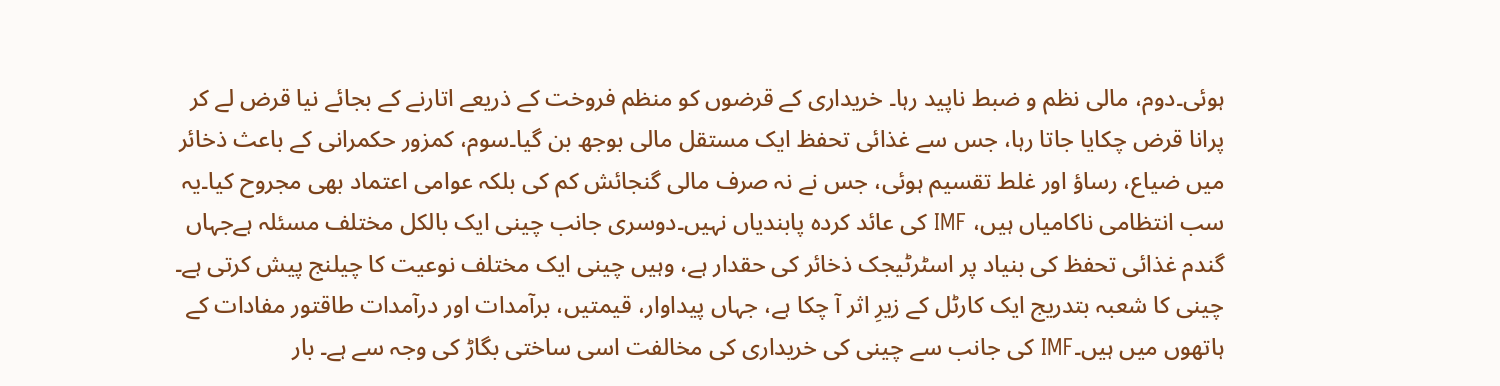ہوئی۔دوم، مالی نظم و ضبط ناپید رہا۔ خریداری کے قرضوں کو منظم فروخت کے ذریعے اتارنے کے بجائے نیا قرض لے کر پرانا قرض چکایا جاتا رہا، جس سے غذائی تحفظ ایک مستقل مالی بوجھ بن گیا۔سوم، کمزور حکمرانی کے باعث ذخائر میں ضیاع، رساؤ اور غلط تقسیم ہوئی، جس نے نہ صرف مالی گنجائش کم کی بلکہ عوامی اعتماد بھی مجروح کیا۔یہ سب انتظامی ناکامیاں ہیں، IMF کی عائد کردہ پابندیاں نہیں۔دوسری جانب چینی ایک بالکل مختلف مسئلہ ہےجہاں گندم غذائی تحفظ کی بنیاد پر اسٹرٹیجک ذخائر کی حقدار ہے، وہیں چینی ایک مختلف نوعیت کا چیلنج پیش کرتی ہے۔ چینی کا شعبہ بتدریج ایک کارٹل کے زیرِ اثر آ چکا ہے، جہاں پیداوار، قیمتیں، برآمدات اور درآمدات طاقتور مفادات کے ہاتھوں میں ہیں۔IMF کی جانب سے چینی کی خریداری کی مخالفت اسی ساختی بگاڑ کی وجہ سے ہے۔ بار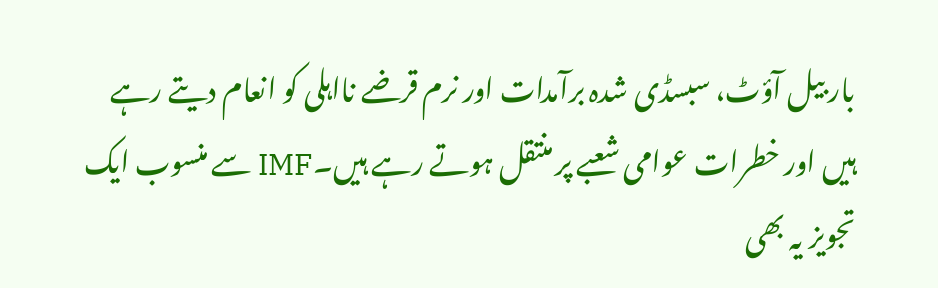بار بیل آؤٹ، سبسڈی شدہ برآمدات اور نرم قرضے نااہلی کو انعام دیتے رہے ہیں اور خطرات عوامی شعبے پر منتقل ہوتے رہے ہیں۔IMF سے منسوب ایک تجویز یہ بھی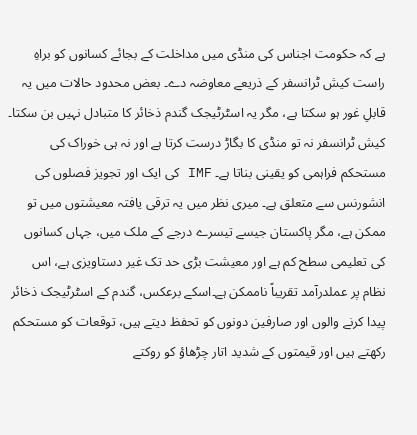ہے کہ حکومت اجناس کی منڈی میں مداخلت کے بجائے کسانوں کو براہِ راست کیش ٹرانسفر کے ذریعے معاوضہ دے۔ بعض محدود حالات میں یہ قابلِ غور ہو سکتا ہے، مگر یہ اسٹرٹیجک گندم ذخائر کا متبادل نہیں بن سکتا۔ کیش ٹرانسفر نہ تو منڈی کا بگاڑ درست کرتا ہے اور نہ ہی خوراک کی مستحکم فراہمی کو یقینی بناتا ہے۔ IMF کی ایک اور تجویز فصلوں کی انشورنس سے متعلق ہے۔ میری نظر میں یہ ترقی یافتہ معیشتوں میں تو ممکن ہے، مگر پاکستان جیسے تیسرے درجے کے ملک میں، جہاں کسانوں کی تعلیمی سطح کم ہے اور معیشت بڑی حد تک غیر دستاویزی ہے، اس نظام پر عملدرآمد تقریباً ناممکن ہے۔اسکے برعکس، گندم کے اسٹرٹیجک ذخائر پیدا کرنے والوں اور صارفین دونوں کو تحفظ دیتے ہیں، توقعات کو مستحکم رکھتے ہیں اور قیمتوں کے شدید اتار چڑھاؤ کو روکتے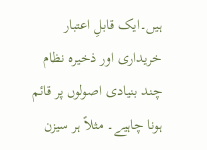ہیں۔ایک قابلِ اعتبار خریداری اور ذخیرہ نظام چند بنیادی اصولوں پر قائم ہونا چاہیے۔ مثلاً ہر سیزن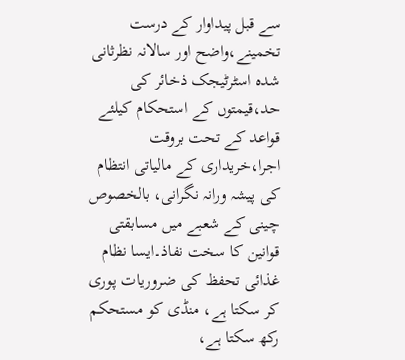سے قبل پیداوار کے درست تخمینے،واضح اور سالانہ نظرثانی شدہ اسٹرٹیجک ذخائر کی حد،قیمتوں کے استحکام کیلئے قواعد کے تحت بروقت اجرا،خریداری کے مالیاتی انتظام کی پیشہ ورانہ نگرانی، بالخصوص چینی کے شعبے میں مسابقتی قوانین کا سخت نفاذ۔ایسا نظام غذائی تحفظ کی ضروریات پوری کر سکتا ہے، منڈی کو مستحکم رکھ سکتا ہے،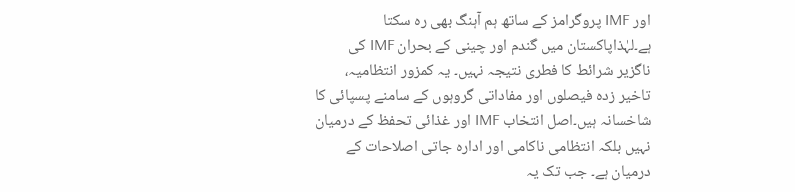اور IMF پروگرامز کے ساتھ ہم آہنگ بھی رہ سکتا ہے۔لہٰذاپاکستان میں گندم اور چینی کے بحران IMF کی ناگزیر شرائط کا فطری نتیجہ نہیں۔ یہ کمزور انتظامیہ، تاخیر زدہ فیصلوں اور مفاداتی گروہوں کے سامنے پسپائی کا شاخسانہ ہیں۔اصل انتخاب IMF اور غذائی تحفظ کے درمیان نہیں بلکہ انتظامی ناکامی اور ادارہ جاتی اصلاحات کے درمیان ہے۔ جب تک یہ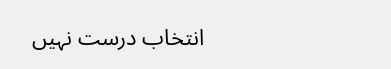انتخاب درست نہیں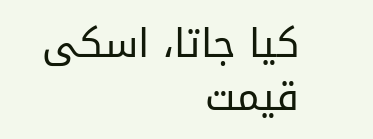کیا جاتا، اسکی قیمت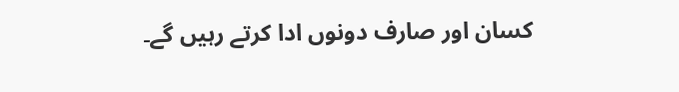کسان اور صارف دونوں ادا کرتے رہیں گے۔